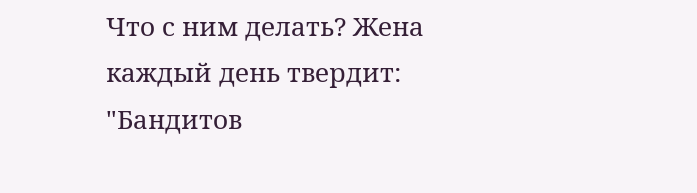Что с ним делать? Жена каждый день твердит: "Бандитов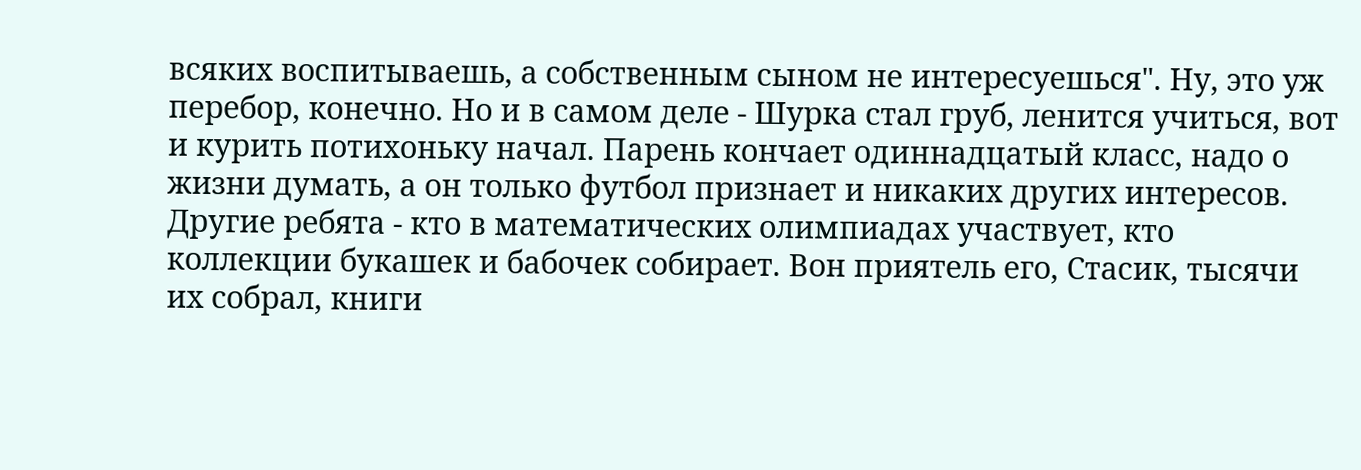всяких воспитываешь, а собственным сыном не интересуешься". Ну, это уж перебор, конечно. Но и в самом деле - Шурка стал груб, ленится учиться, вот и курить потихоньку начал. Парень кончает одиннадцатый класс, надо о жизни думать, а он только футбол признает и никаких других интересов. Другие ребята - кто в математических олимпиадах участвует, кто коллекции букашек и бабочек собирает. Вон приятель его, Стасик, тысячи их собрал, книги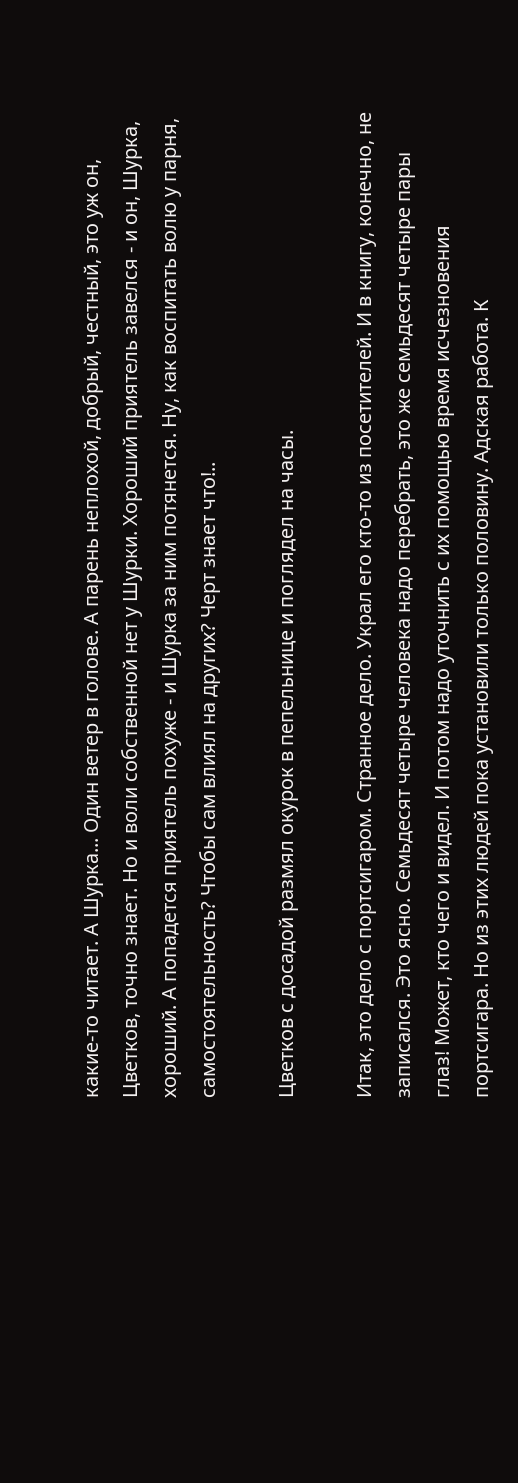какие-то читает. А Шурка... Один ветер в голове. А парень неплохой, добрый, честный, это уж он, Цветков, точно знает. Но и воли собственной нет у Шурки. Хороший приятель завелся - и он, Шурка, хороший. А попадется приятель похуже - и Шурка за ним потянется. Ну, как воспитать волю у парня, самостоятельность? Чтобы сам влиял на других? Черт знает что!..

Цветков с досадой размял окурок в пепельнице и поглядел на часы.

Итак, это дело с портсигаром. Странное дело. Украл его кто-то из посетителей. И в книгу, конечно, не записался. Это ясно. Семьдесят четыре человека надо перебрать, это же семьдесят четыре пары глаз! Может, кто чего и видел. И потом надо уточнить с их помощью время исчезновения портсигара. Но из этих людей пока установили только половину. Адская работа. К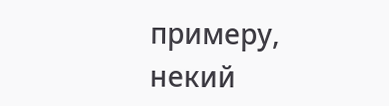примеру, некий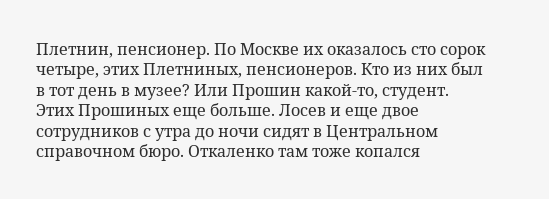Плетнин, пенсионер. По Москве их оказалось сто сорок четыре, этих Плетниных, пенсионеров. Кто из них был в тот день в музее? Или Прошин какой-то, студент. Этих Прошиных еще больше. Лосев и еще двое сотрудников с утра до ночи сидят в Центральном справочном бюро. Откаленко там тоже копался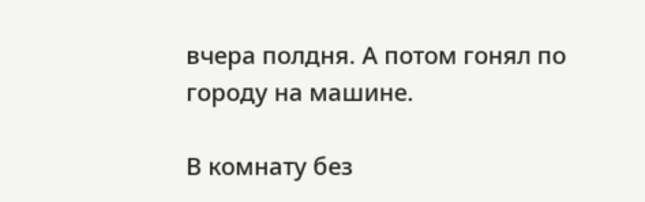вчера полдня. А потом гонял по городу на машине.

В комнату без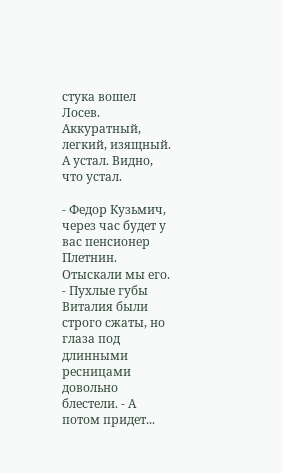стука вошел Лосев. Аккуратный, легкий, изящный. А устал. Видно, что устал.

- Федор Кузьмич, через час будет у вас пенсионер Плетнин. Отыскали мы его. - Пухлые губы Виталия были строго сжаты, но глаза под длинными ресницами довольно блестели. - А потом придет...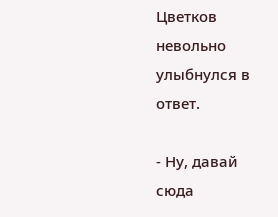Цветков невольно улыбнулся в ответ.

- Ну, давай сюда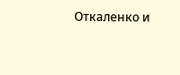Откаленко и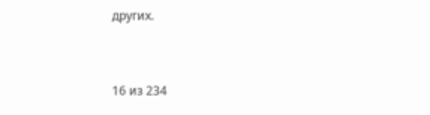других.



16 из 234